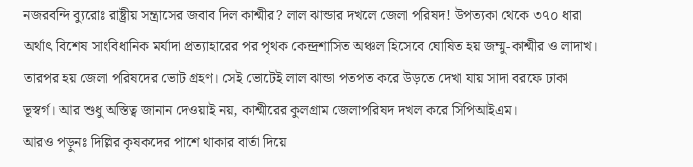নজরবন্দি ব্যুরোঃ রাষ্ট্রীয় সন্ত্রাসের জবাব দিল কাশ্মীর? লাল ঝান্ডার দখলে জেলা পরিষদ! উপত্যকা থেকে ৩৭০ ধারা অর্থাৎ বিশেষ সাংবিধানিক মর্যাদা প্রত্যাহারের পর পৃথক কেন্দ্রশাসিত অঞ্চল হিসেবে ঘোষিত হয় জম্মু-কাশ্মীর ও লাদাখ। তারপর হয় জেলা পরিষদের ভোট গ্রহণ। সেই ভোটেই লাল ঝান্ডা পতপত করে উড়তে দেখা যায় সাদা বরফে ঢাকা ভূস্বর্গ। আর শুধু অস্তিত্ব জানান দেওয়াই নয়, কাশ্মীরের কুলগ্রাম জেলাপরিষদ দখল করে সিপিআইএম।
আরও পড়ুনঃ দিল্লির কৃষকদের পাশে থাকার বার্তা দিয়ে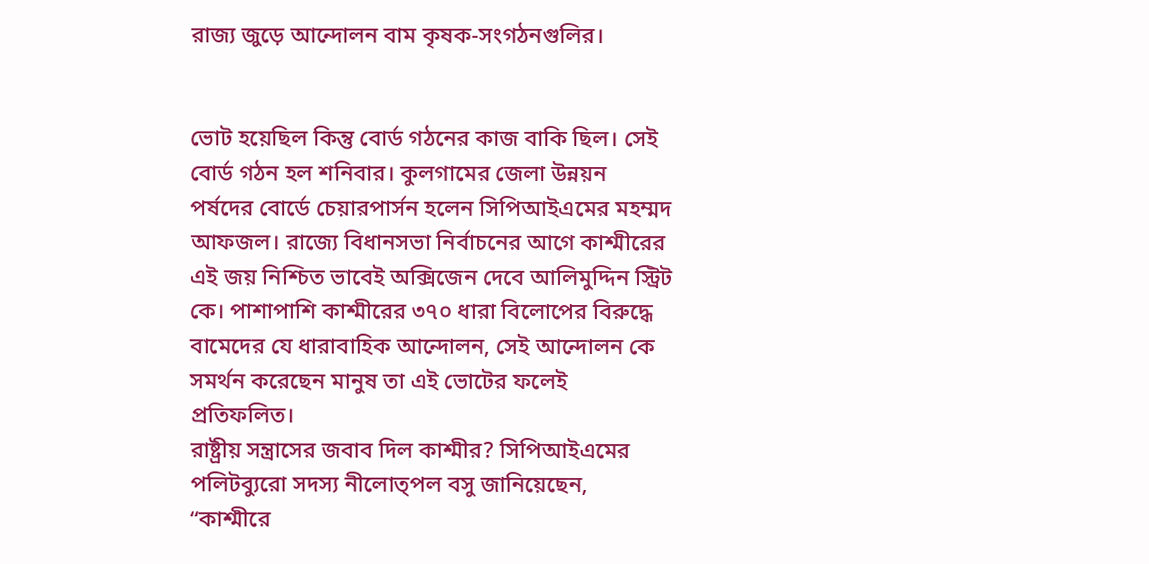রাজ্য জুড়ে আন্দোলন বাম কৃষক-সংগঠনগুলির।


ভোট হয়েছিল কিন্তু বোর্ড গঠনের কাজ বাকি ছিল। সেই বোর্ড গঠন হল শনিবার। কুলগামের জেলা উন্নয়ন পর্ষদের বোর্ডে চেয়ারপার্সন হলেন সিপিআইএমের মহম্মদ আফজল। রাজ্যে বিধানসভা নির্বাচনের আগে কাশ্মীরের এই জয় নিশ্চিত ভাবেই অক্সিজেন দেবে আলিমুদ্দিন স্ট্রিট কে। পাশাপাশি কাশ্মীরের ৩৭০ ধারা বিলোপের বিরুদ্ধে বামেদের যে ধারাবাহিক আন্দোলন, সেই আন্দোলন কে সমর্থন করেছেন মানুষ তা এই ভোটের ফলেই প্রতিফলিত।
রাষ্ট্রীয় সন্ত্রাসের জবাব দিল কাশ্মীর? সিপিআইএমের পলিটব্যুরো সদস্য নীলোত্পল বসু জানিয়েছেন, “কাশ্মীরে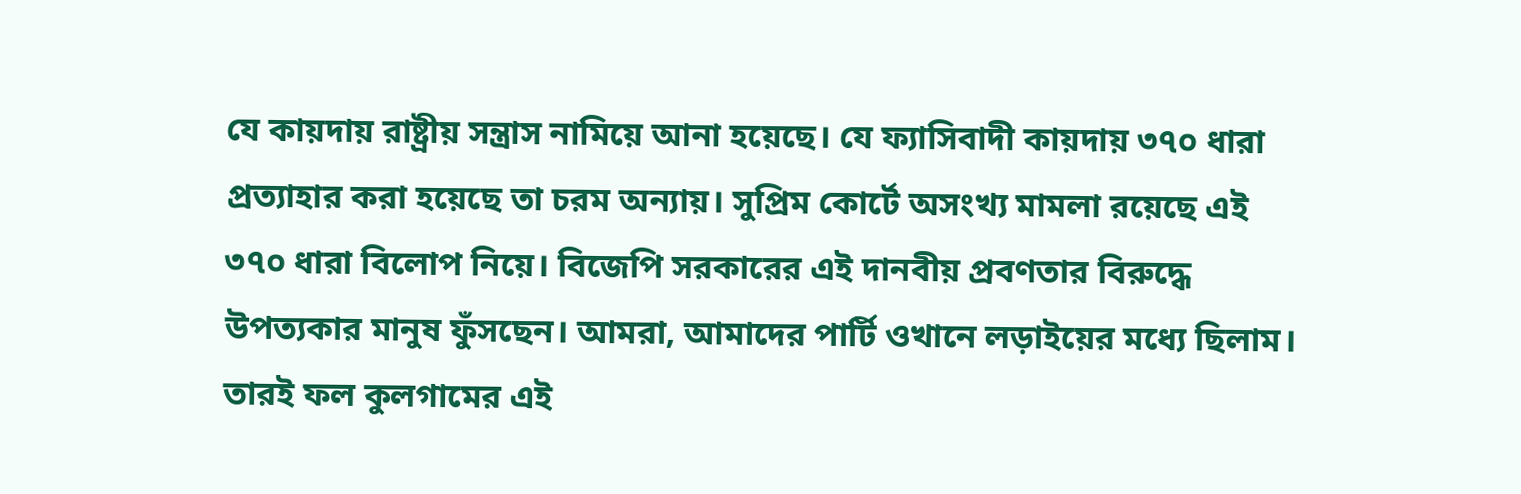যে কায়দায় রাষ্ট্রীয় সন্ত্রাস নামিয়ে আনা হয়েছে। যে ফ্যাসিবাদী কায়দায় ৩৭০ ধারা প্রত্যাহার করা হয়েছে তা চরম অন্যায়। সুপ্রিম কোর্টে অসংখ্য মামলা রয়েছে এই ৩৭০ ধারা বিলোপ নিয়ে। বিজেপি সরকারের এই দানবীয় প্রবণতার বিরুদ্ধে উপত্যকার মানুষ ফুঁসছেন। আমরা, আমাদের পার্টি ওখানে লড়াইয়ের মধ্যে ছিলাম। তারই ফল কুলগামের এই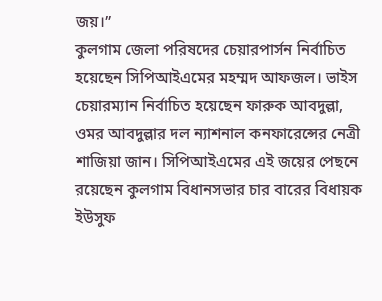জয়।”
কুলগাম জেলা পরিষদের চেয়ারপার্সন নির্বাচিত হয়েছেন সিপিআইএমের মহম্মদ আফজল। ভাইস চেয়ারম্যান নির্বাচিত হয়েছেন ফারুক আবদুল্লা, ওমর আবদুল্লার দল ন্যাশনাল কনফারেন্সের নেত্রী শাজিয়া জান। সিপিআইএমের এই জয়ের পেছনে রয়েছেন কুলগাম বিধানসভার চার বারের বিধায়ক ইউসুফ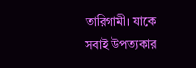তারিগামী। যাকে সবাই উপত্যকার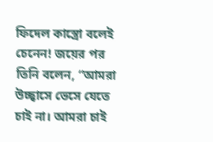ফিদেল কাস্ত্রো বলেই চেনেন! জয়ের পর তিনি বলেন, “আমরা উচ্ছ্বাসে ভেসে যেতে চাই না। আমরা চাই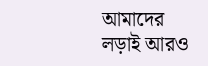আমাদের লড়াই আরও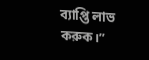ব্যাপ্তি লাভ করুক।”